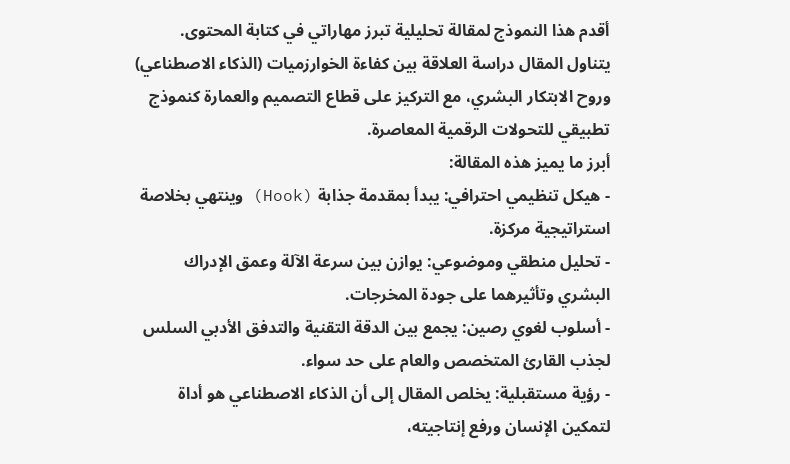أقدم هذا النموذج لمقالة تحليلية تبرز مهاراتي في كتابة المحتوى. يتناول المقال دراسة العلاقة بين كفاءة الخوارزميات (الذكاء الاصطناعي) وروح الابتكار البشري، مع التركيز على قطاع التصميم والعمارة كنموذج تطبيقي للتحولات الرقمية المعاصرة.
أبرز ما يميز هذه المقالة:
- هيكل تنظيمي احترافي: يبدأ بمقدمة جذابة (Hook) وينتهي بخلاصة استراتيجية مركزة.
- تحليل منطقي وموضوعي: يوازن بين سرعة الآلة وعمق الإدراك البشري وتأثيرهما على جودة المخرجات.
- أسلوب لغوي رصين: يجمع بين الدقة التقنية والتدفق الأدبي السلس لجذب القارئ المتخصص والعام على حد سواء.
- رؤية مستقبلية: يخلص المقال إلى أن الذكاء الاصطناعي هو أداة لتمكين الإنسان ورفع إنتاجيته،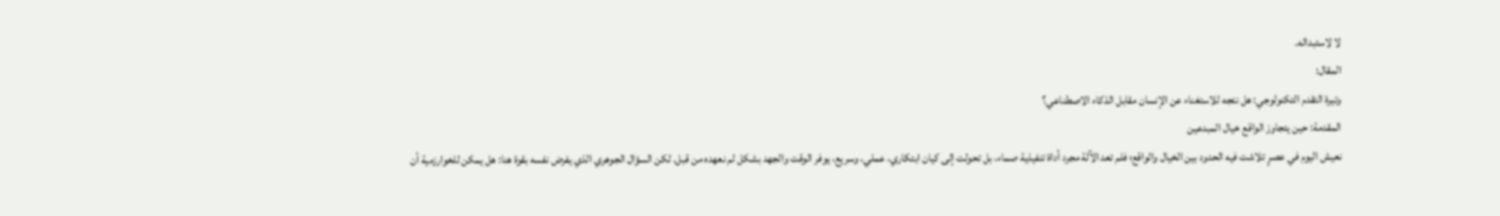لا لاستبداله.
المقال:
وتيرة التقدم التكنولوجي: هل نتجه للاستغناء عن الإنسان مقابل الذكاء الاصطناعي؟
المقدمة: حين يتجاوز الواقع خيال المبدعين
نعيش اليوم في عصرٍ تلاشت فيه الحدود بين الخيال والواقع؛ فلم تعد الآلة مجرد أداة تنفيذية صماء، بل تحولت إلى كيان ابتكاري، عملي، وسريع، يوفر الوقت والجهد بشكل لم نعهده من قبل. لكن السؤال الجوهري الذي يفرض نفسه بقوة هنا: هل يمكن للخوارزمية أن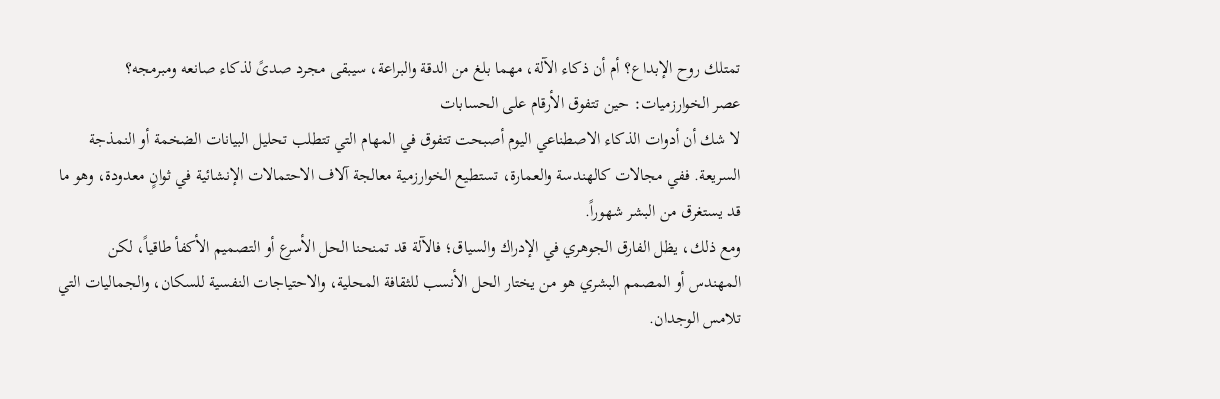تمتلك روح الإبداع؟ أم أن ذكاء الآلة، مهما بلغ من الدقة والبراعة، سيبقى مجرد صدىً لذكاء صانعه ومبرمجه؟
عصر الخوارزميات: حين تتفوق الأرقام على الحسابات
لا شك أن أدوات الذكاء الاصطناعي اليوم أصبحت تتفوق في المهام التي تتطلب تحليل البيانات الضخمة أو النمذجة السريعة. ففي مجالات كالهندسة والعمارة، تستطيع الخوارزمية معالجة آلاف الاحتمالات الإنشائية في ثوانٍ معدودة، وهو ما قد يستغرق من البشر شهوراً.
ومع ذلك، يظل الفارق الجوهري في الإدراك والسياق؛ فالآلة قد تمنحنا الحل الأسرع أو التصميم الأكفأ طاقياً، لكن المهندس أو المصمم البشري هو من يختار الحل الأنسب للثقافة المحلية، والاحتياجات النفسية للسكان، والجماليات التي تلامس الوجدان.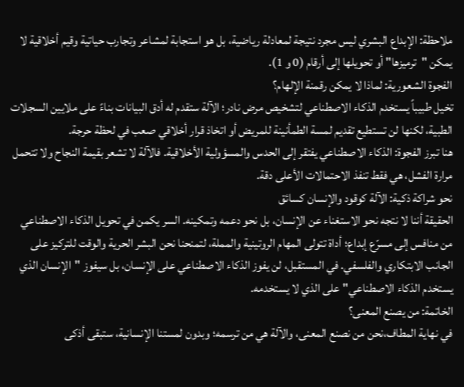ملاحظة: الإبداع البشري ليس مجرد نتيجة لمعادلة رياضية، بل هو استجابة لمشاعر وتجارب حياتية وقيم أخلاقية لا يمكن "ترميزها" أو تحويلها إلى أرقام (0 و 1).
الفجوة الشعورية: لماذا لا يمكن رقمنة الإلهام؟
تخيل طبيباً يستخدم الذكاء الاصطناعي لتشخيص مرض نادر؛ الآلة ستقدم له أدق البيانات بناءً على ملايين السجلات الطبية، لكنها لن تستطيع تقديم لمسة الطمأنينة للمريض أو اتخاذ قرار أخلاقي صعب في لحظة حرجة.
هنا تبرز الفجوة: الذكاء الاصطناعي يفتقر إلى الحدس والمسؤولية الأخلاقية. فالآلة لا تشعر بقيمة النجاح ولا تتحمل مرارة الفشل، هي فقط تنفذ الاحتمالات الأعلى دقة.
نحو شراكة ذكية: الآلة كوقود والإنسان كسائق
الحقيقة أننا لا نتجه نحو الاستغناء عن الإنسان، بل نحو دعمه وتمكينه. السر يكمن في تحويل الذكاء الاصطناعي من منافس إلى مسرّع إبداع؛ أداة تتولى المهام الروتينية والمملة، لتمنحنا نحن البشر الحرية والوقت للتركيز على الجانب الابتكاري والفلسفي. في المستقبل، لن يفوز الذكاء الاصطناعي على الإنسان، بل سيفوز "الإنسان الذي يستخدم الذكاء الاصطناعي" على الذي لا يستخدمه.
الخاتمة: من يصنع المعنى؟
في نهاية المطاف،نحن من نصنع المعنى، والآلة هي من ترسمه؛ وبدون لمستنا الإنسانية، ستبقى أذكى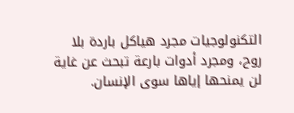التكنولوجيات مجرد هياكل باردة بلا روح، ومجرد أدوات بارعة تبحث عن غاية لن يمنحها إياها سوى الإنسان.